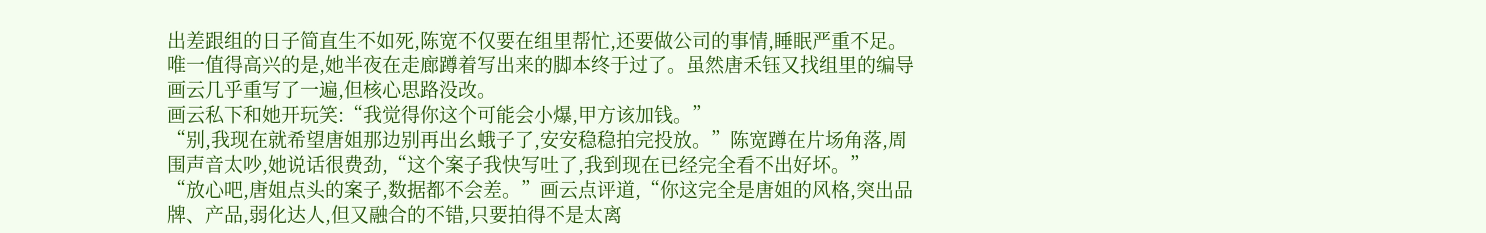出差跟组的日子简直生不如死,陈宽不仅要在组里帮忙,还要做公司的事情,睡眠严重不足。
唯一值得高兴的是,她半夜在走廊蹲着写出来的脚本终于过了。虽然唐禾钰又找组里的编导画云几乎重写了一遍,但核心思路没改。
画云私下和她开玩笑:“我觉得你这个可能会小爆,甲方该加钱。”
“别,我现在就希望唐姐那边别再出幺蛾子了,安安稳稳拍完投放。”陈宽蹲在片场角落,周围声音太吵,她说话很费劲,“这个案子我快写吐了,我到现在已经完全看不出好坏。”
“放心吧,唐姐点头的案子,数据都不会差。”画云点评道,“你这完全是唐姐的风格,突出品牌、产品,弱化达人,但又融合的不错,只要拍得不是太离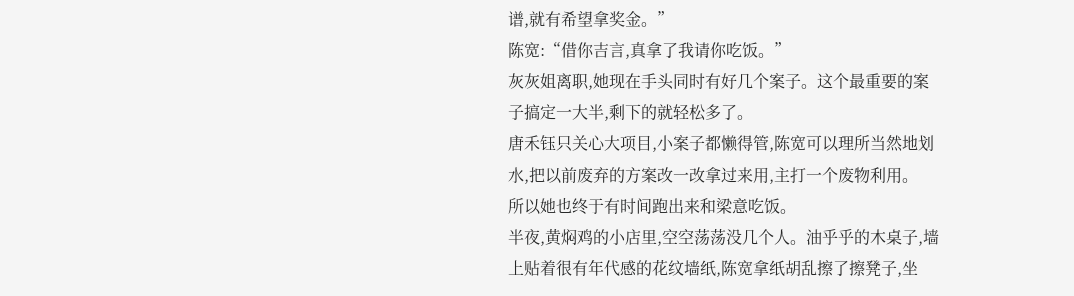谱,就有希望拿奖金。”
陈宽:“借你吉言,真拿了我请你吃饭。”
灰灰姐离职,她现在手头同时有好几个案子。这个最重要的案子搞定一大半,剩下的就轻松多了。
唐禾钰只关心大项目,小案子都懒得管,陈宽可以理所当然地划水,把以前废弃的方案改一改拿过来用,主打一个废物利用。
所以她也终于有时间跑出来和梁意吃饭。
半夜,黄焖鸡的小店里,空空荡荡没几个人。油乎乎的木桌子,墙上贴着很有年代感的花纹墙纸,陈宽拿纸胡乱擦了擦凳子,坐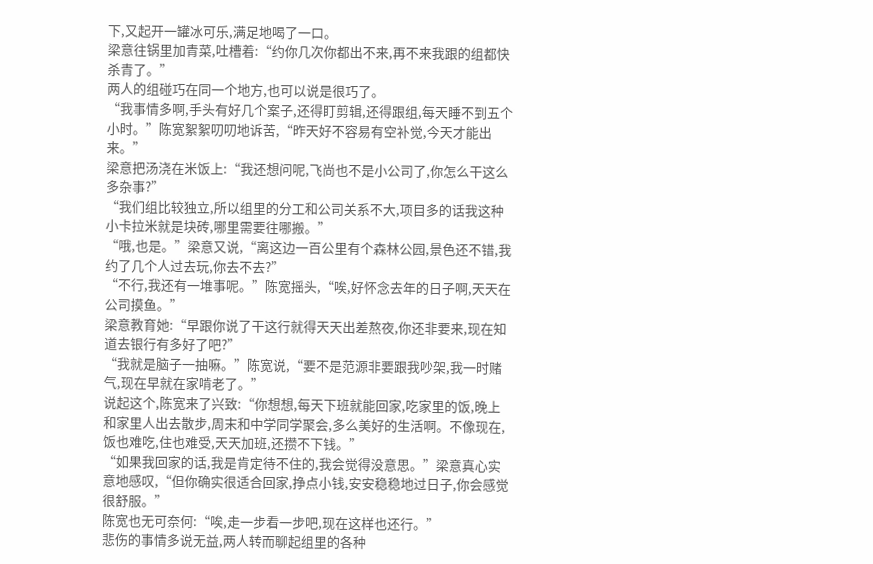下,又起开一罐冰可乐,满足地喝了一口。
梁意往锅里加青菜,吐槽着:“约你几次你都出不来,再不来我跟的组都快杀青了。”
两人的组碰巧在同一个地方,也可以说是很巧了。
“我事情多啊,手头有好几个案子,还得盯剪辑,还得跟组,每天睡不到五个小时。”陈宽絮絮叨叨地诉苦,“昨天好不容易有空补觉,今天才能出来。”
梁意把汤浇在米饭上:“我还想问呢,飞尚也不是小公司了,你怎么干这么多杂事?”
“我们组比较独立,所以组里的分工和公司关系不大,项目多的话我这种小卡拉米就是块砖,哪里需要往哪搬。”
“哦,也是。”梁意又说,“离这边一百公里有个森林公园,景色还不错,我约了几个人过去玩,你去不去?”
“不行,我还有一堆事呢。”陈宽摇头,“唉,好怀念去年的日子啊,天天在公司摸鱼。”
梁意教育她:“早跟你说了干这行就得天天出差熬夜,你还非要来,现在知道去银行有多好了吧?”
“我就是脑子一抽嘛。”陈宽说,“要不是范源非要跟我吵架,我一时赌气,现在早就在家啃老了。”
说起这个,陈宽来了兴致:“你想想,每天下班就能回家,吃家里的饭,晚上和家里人出去散步,周末和中学同学聚会,多么美好的生活啊。不像现在,饭也难吃,住也难受,天天加班,还攒不下钱。”
“如果我回家的话,我是肯定待不住的,我会觉得没意思。”梁意真心实意地感叹,“但你确实很适合回家,挣点小钱,安安稳稳地过日子,你会感觉很舒服。”
陈宽也无可奈何:“唉,走一步看一步吧,现在这样也还行。”
悲伤的事情多说无益,两人转而聊起组里的各种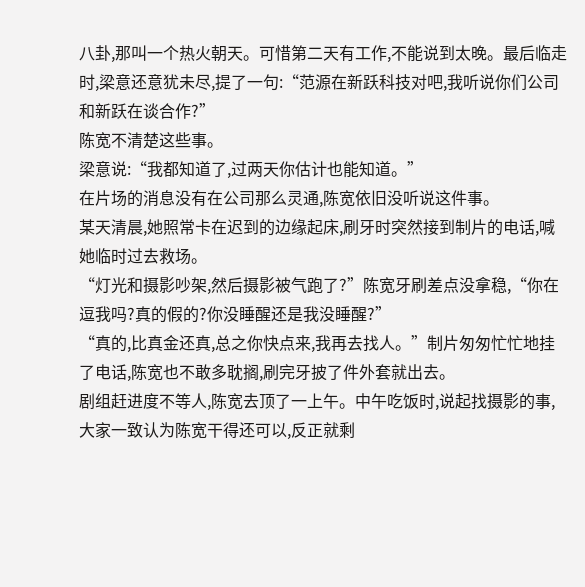八卦,那叫一个热火朝天。可惜第二天有工作,不能说到太晚。最后临走时,梁意还意犹未尽,提了一句:“范源在新跃科技对吧,我听说你们公司和新跃在谈合作?”
陈宽不清楚这些事。
梁意说:“我都知道了,过两天你估计也能知道。”
在片场的消息没有在公司那么灵通,陈宽依旧没听说这件事。
某天清晨,她照常卡在迟到的边缘起床,刷牙时突然接到制片的电话,喊她临时过去救场。
“灯光和摄影吵架,然后摄影被气跑了?”陈宽牙刷差点没拿稳,“你在逗我吗?真的假的?你没睡醒还是我没睡醒?”
“真的,比真金还真,总之你快点来,我再去找人。”制片匆匆忙忙地挂了电话,陈宽也不敢多耽搁,刷完牙披了件外套就出去。
剧组赶进度不等人,陈宽去顶了一上午。中午吃饭时,说起找摄影的事,大家一致认为陈宽干得还可以,反正就剩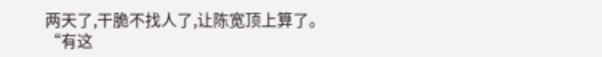两天了,干脆不找人了,让陈宽顶上算了。
“有这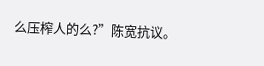么压榨人的么?”陈宽抗议。